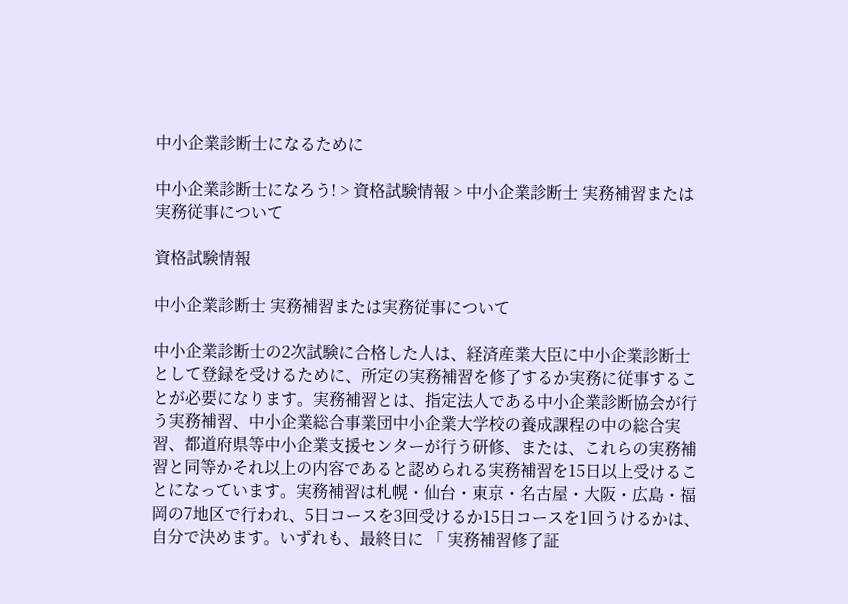中小企業診断士になるために

中小企業診断士になろう! > 資格試験情報 > 中小企業診断士 実務補習または実務従事について

資格試験情報

中小企業診断士 実務補習または実務従事について

中小企業診断士の2次試験に合格した人は、経済産業大臣に中小企業診断士として登録を受けるために、所定の実務補習を修了するか実務に従事することが必要になります。実務補習とは、指定法人である中小企業診断協会が行う実務補習、中小企業総合事業団中小企業大学校の養成課程の中の総合実習、都道府県等中小企業支援センターが行う研修、または、これらの実務補習と同等かそれ以上の内容であると認められる実務補習を15日以上受けることになっています。実務補習は札幌・仙台・東京・名古屋・大阪・広島・福岡の7地区で行われ、5日コースを3回受けるか15日コースを1回うけるかは、自分で決めます。いずれも、最終日に 「 実務補習修了証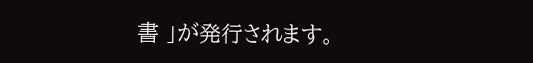書 」が発行されます。